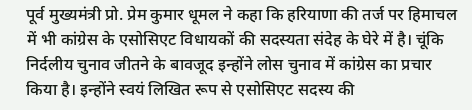पूर्व मुख्यमंत्री प्रो. प्रेम कुमार धूमल ने कहा कि हरियाणा की तर्ज पर हिमाचल में भी कांग्रेस के एसोसिएट विधायकों की सदस्यता संदेह के घेरे में है। चूंकि निर्दलीय चुनाव जीतने के बावजूद इन्होंने लोस चुनाव में कांग्रेस का प्रचार किया है। इन्होंने स्वयं लिखित रूप से एसोसिएट सदस्य की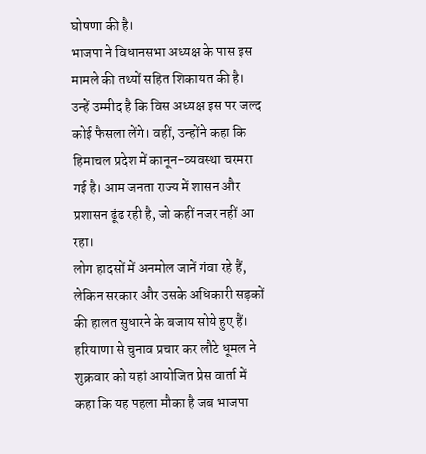घोषणा की है।
भाजपा ने विधानसभा अध्यक्ष के पास इस मामले की तथ्यों सहित शिकायत की है। उन्हें उम्मीद है कि विस अध्यक्ष इस पर जल्द कोई फैसला लेंगे। वहीं, उन्होंने कहा कि हिमाचल प्रदेश में कानून-व्यवस्था चरमरा गई है। आम जनता राज्य में शासन और प्रशासन ढूंढ रही है, जो कहीं नजर नहीं आ रहा।
लोग हादसों में अनमोल जानें गंवा रहे हैं, लेकिन सरकार और उसके अधिकारी सड़कों की हालत सुधारने के बजाय सोये हुए हैं। हरियाणा से चुनाव प्रचार कर लौटे धूमल ने शुक्रवार को यहां आयोजित प्रेस वार्ता में कहा कि यह पहला मौका है जब भाजपा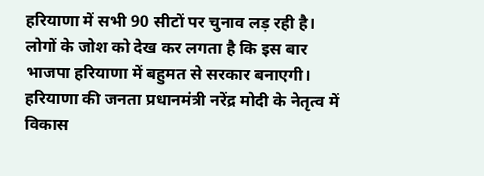हरियाणा में सभी 90 सीटों पर चुनाव लड़ रही है।
लोगों के जोश को देख कर लगता है कि इस बार भाजपा हरियाणा में बहुमत से सरकार बनाएगी। हरियाणा की जनता प्रधानमंत्री नरेंद्र मोदी के नेतृत्व में विकास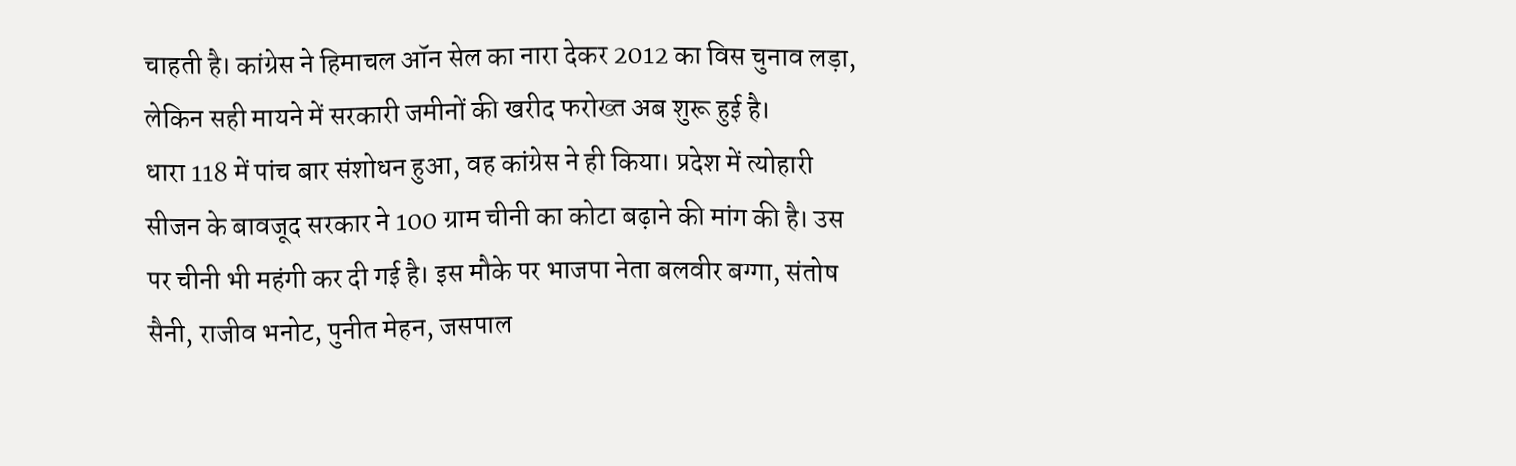चाहती है। कांग्रेस ने हिमाचल ऑन सेल का नारा देकर 2012 का विस चुनाव लड़ा, लेकिन सही मायने में सरकारी जमीनों की खरीद फरोख्त अब शुरू हुई है।
धारा 118 में पांच बार संशोधन हुआ, वह कांग्रेस ने ही किया। प्रदेश में त्योहारी सीजन के बावजूद सरकार ने 100 ग्राम चीनी का कोटा बढ़ाने की मांग की है। उस पर चीनी भी महंगी कर दी गई है। इस मौके पर भाजपा नेता बलवीर बग्गा, संतोष सैनी, राजीव भनोट, पुनीत मेहन, जसपाल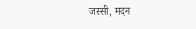जस्सी, मदन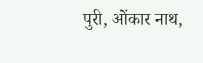पुरी, ओंकार नाथ,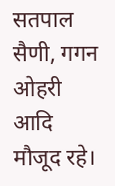सतपाल सैणी, गगन ओहरी आदि मौजूद रहे।